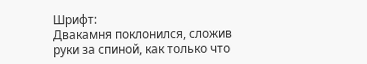Шрифт:
Двакамня поклонился, сложив руки за спиной, как только что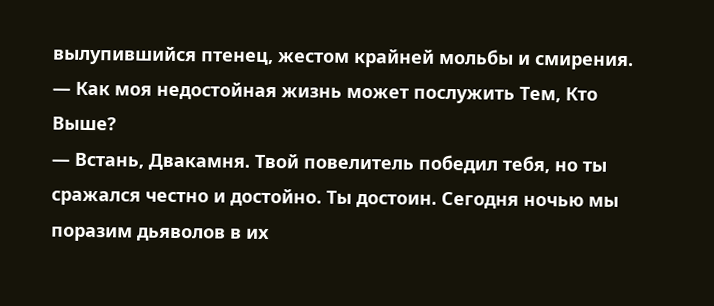вылупившийся птенец, жестом крайней мольбы и смирения.
— Как моя недостойная жизнь может послужить Тем, Кто Выше?
— Встань, Двакамня. Твой повелитель победил тебя, но ты сражался честно и достойно. Ты достоин. Сегодня ночью мы поразим дьяволов в их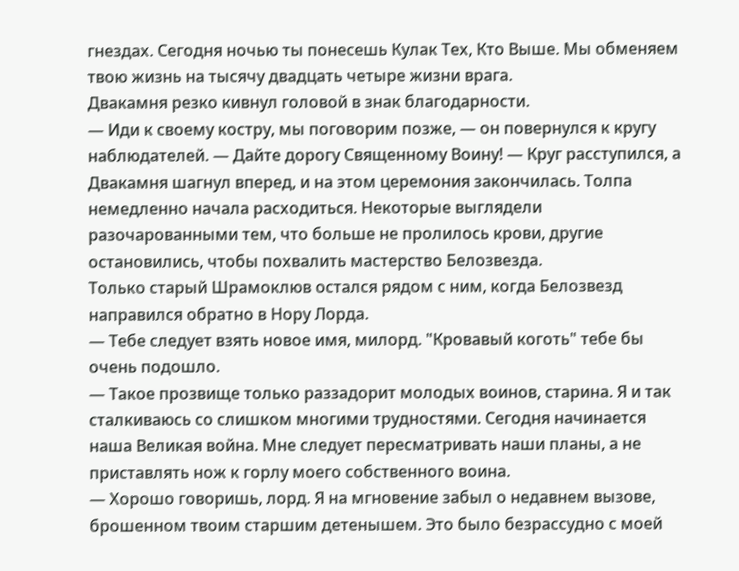гнездах. Сегодня ночью ты понесешь Кулак Тех, Кто Выше. Мы обменяем твою жизнь на тысячу двадцать четыре жизни врага.
Двакамня резко кивнул головой в знак благодарности.
— Иди к своему костру, мы поговорим позже, — он повернулся к кругу наблюдателей. — Дайте дорогу Священному Воину! — Круг расступился, а Двакамня шагнул вперед, и на этом церемония закончилась. Толпа немедленно начала расходиться. Некоторые выглядели разочарованными тем, что больше не пролилось крови, другие остановились, чтобы похвалить мастерство Белозвезда.
Только старый Шрамоклюв остался рядом с ним, когда Белозвезд направился обратно в Нору Лорда.
— Тебе следует взять новое имя, милорд. "Кровавый коготь" тебе бы очень подошло.
— Такое прозвище только раззадорит молодых воинов, старина. Я и так сталкиваюсь со слишком многими трудностями. Сегодня начинается наша Великая война. Мне следует пересматривать наши планы, а не приставлять нож к горлу моего собственного воина.
— Хорошо говоришь, лорд. Я на мгновение забыл о недавнем вызове, брошенном твоим старшим детенышем. Это было безрассудно с моей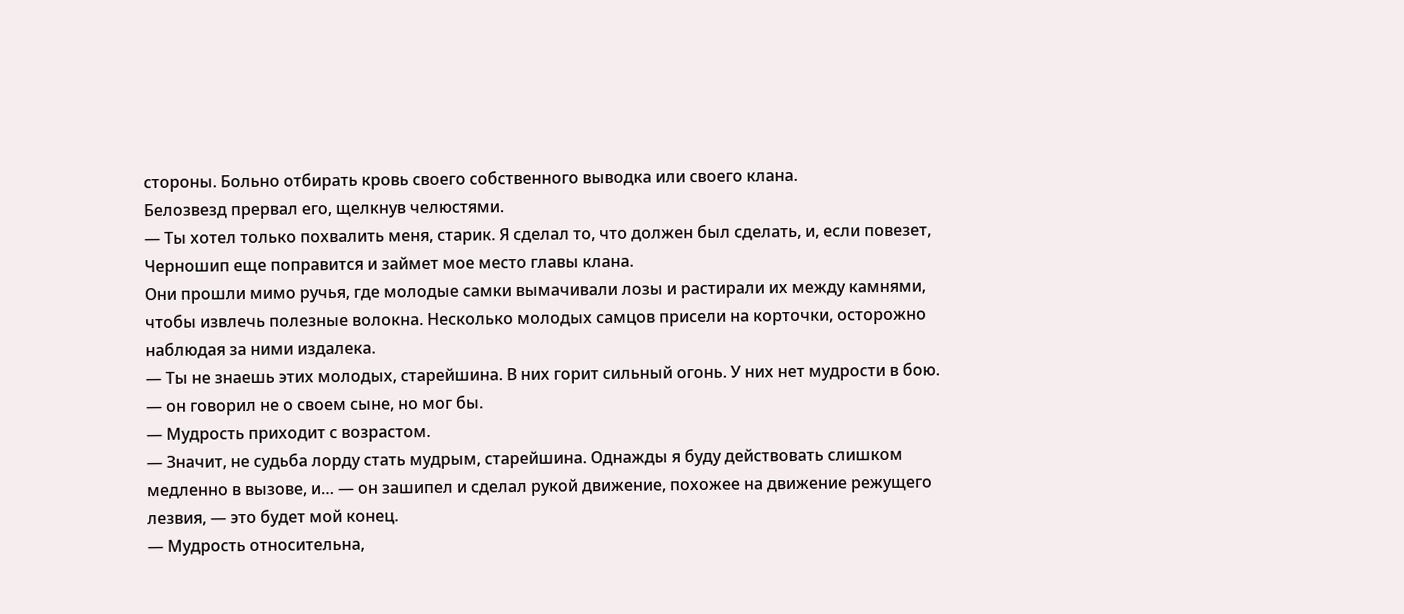стороны. Больно отбирать кровь своего собственного выводка или своего клана.
Белозвезд прервал его, щелкнув челюстями.
— Ты хотел только похвалить меня, старик. Я сделал то, что должен был сделать, и, если повезет, Черношип еще поправится и займет мое место главы клана.
Они прошли мимо ручья, где молодые самки вымачивали лозы и растирали их между камнями, чтобы извлечь полезные волокна. Несколько молодых самцов присели на корточки, осторожно наблюдая за ними издалека.
— Ты не знаешь этих молодых, старейшина. В них горит сильный огонь. У них нет мудрости в бою. — он говорил не о своем сыне, но мог бы.
— Мудрость приходит с возрастом.
— Значит, не судьба лорду стать мудрым, старейшина. Однажды я буду действовать слишком медленно в вызове, и… — он зашипел и сделал рукой движение, похожее на движение режущего лезвия, — это будет мой конец.
— Мудрость относительна,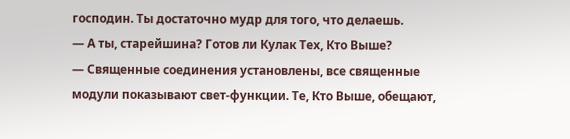господин. Ты достаточно мудр для того, что делаешь.
— А ты, старейшина? Готов ли Кулак Тех, Кто Выше?
— Священные соединения установлены, все священные модули показывают свет-функции. Те, Кто Выше, обещают,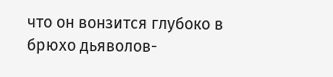что он вонзится глубоко в брюхо дьяволов-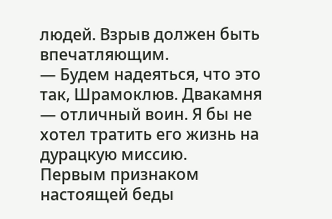людей. Взрыв должен быть впечатляющим.
— Будем надеяться, что это так, Шрамоклюв. Двакамня — отличный воин. Я бы не хотел тратить его жизнь на дурацкую миссию.
Первым признаком настоящей беды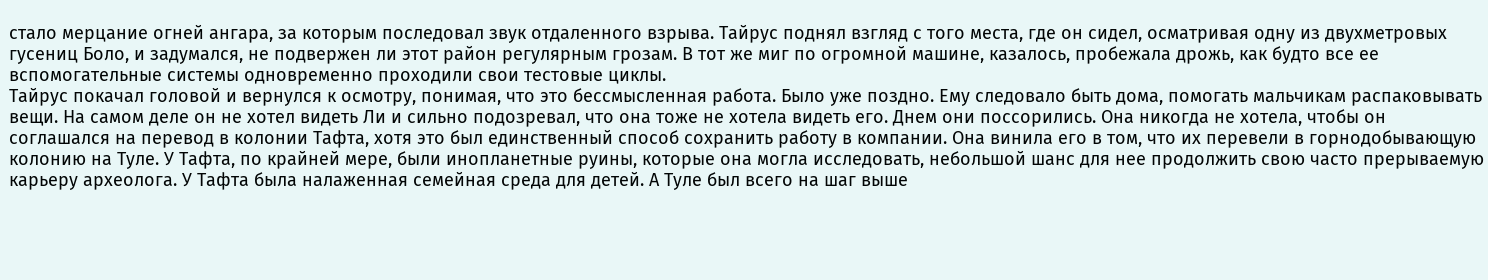стало мерцание огней ангара, за которым последовал звук отдаленного взрыва. Тайрус поднял взгляд с того места, где он сидел, осматривая одну из двухметровых гусениц Боло, и задумался, не подвержен ли этот район регулярным грозам. В тот же миг по огромной машине, казалось, пробежала дрожь, как будто все ее вспомогательные системы одновременно проходили свои тестовые циклы.
Тайрус покачал головой и вернулся к осмотру, понимая, что это бессмысленная работа. Было уже поздно. Ему следовало быть дома, помогать мальчикам распаковывать вещи. На самом деле он не хотел видеть Ли и сильно подозревал, что она тоже не хотела видеть его. Днем они поссорились. Она никогда не хотела, чтобы он соглашался на перевод в колонии Тафта, хотя это был единственный способ сохранить работу в компании. Она винила его в том, что их перевели в горнодобывающую колонию на Туле. У Тафта, по крайней мере, были инопланетные руины, которые она могла исследовать, небольшой шанс для нее продолжить свою часто прерываемую карьеру археолога. У Тафта была налаженная семейная среда для детей. А Туле был всего на шаг выше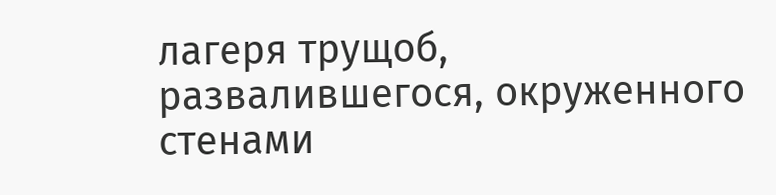лагеря трущоб, развалившегося, окруженного стенами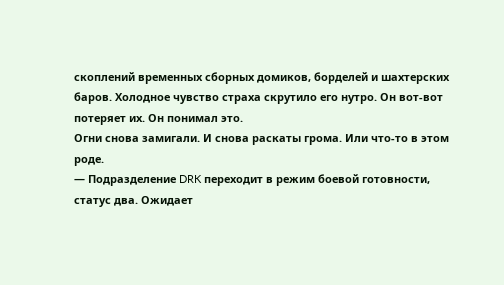скоплений временных сборных домиков, борделей и шахтерских баров. Холодное чувство страха скрутило его нутро. Он вот-вот потеряет их. Он понимал это.
Огни снова замигали. И снова раскаты грома. Или что-то в этом роде.
— Подразделение DRK переходит в режим боевой готовности, статус два. Ожидает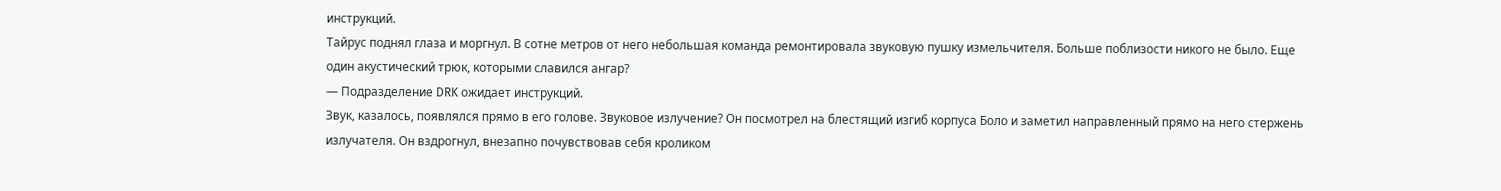инструкций.
Тайрус поднял глаза и моргнул. В сотне метров от него небольшая команда ремонтировала звуковую пушку измельчителя. Больше поблизости никого не было. Еще один акустический трюк, которыми славился ангар?
— Подразделение DRK ожидает инструкций.
Звук, казалось, появлялся прямо в его голове. Звуковое излучение? Он посмотрел на блестящий изгиб корпуса Боло и заметил направленный прямо на него стержень излучателя. Он вздрогнул, внезапно почувствовав себя кроликом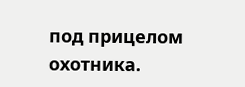под прицелом охотника.